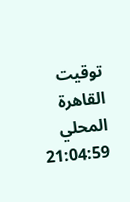توقيت القاهرة المحلي 21:04:59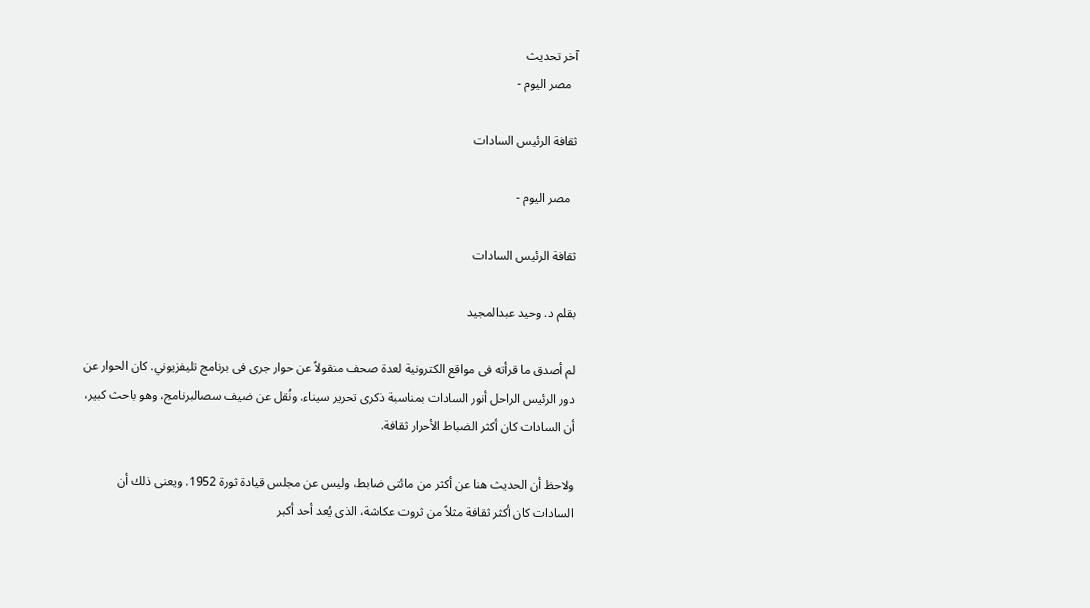آخر تحديث
  مصر اليوم -

ثقافة الرئيس السادات

  مصر اليوم -

ثقافة الرئيس السادات

بقلم د. وحيد عبدالمجيد

لم أصدق ما قرأته فى مواقع الكترونية لعدة صحف منقولاً عن حوار جرى فى برنامج تليفزيوني. كان الحوار عن دور الرئيس الراحل أنور السادات بمناسبة ذكرى تحرير سيناء. ونُقل عن ضيف سصالبرنامج، وهو باحث كبير، أن السادات كان أكثر الضباط الأحرار ثقافة.

ولاحظ أن الحديث هنا عن أكثر من مائتى ضابط، وليس عن مجلس قيادة ثورة 1952. ويعنى ذلك أن السادات كان أكثر ثقافة مثلاً من ثروت عكاشة، الذى يُعد أحد أكبر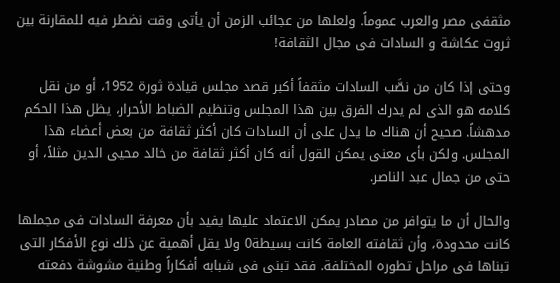مثقفى مصر والعرب عموماً. ولعلها من عجائب الزمن أن يأتى وقت نضطر فيه للمقارنة بين ثروت عكاشة و السادات فى مجال الثقافة!

وحتى إذا كان من نصَّب السادات مثقفاً أكبر قصد مجلس قيادة ثورة 1952، أو من نقل كلامه هو الذى لم يدرك الفرق بين هذا المجلس وتنظيم الضباط الأحرار، يظل هذا الحكم مدهشاً. صحيح أن هناك ما يدل على أن السادات كان أكثر ثقافة من بعض أعضاء هذا المجلس. ولكن بأى معنى يمكن القول أنه كان أكثر ثقافة من خالد محيى الدين مثلاً، أو حتى من جمال عبد الناصر.

والحال أن ما يتوافر من مصادر يمكن الاعتماد عليها يفيد بأن معرفة السادات فى مجملها كانت محدودة، وأن ثقافته العامة كانت بسيطة0 ولا يقل أهمية عن ذلك نوع الأفكار التى تبناها فى مراحل تطوره المختلفة. فقد تبنى فى شبابه أفكاراً وطنية مشوشة دفعته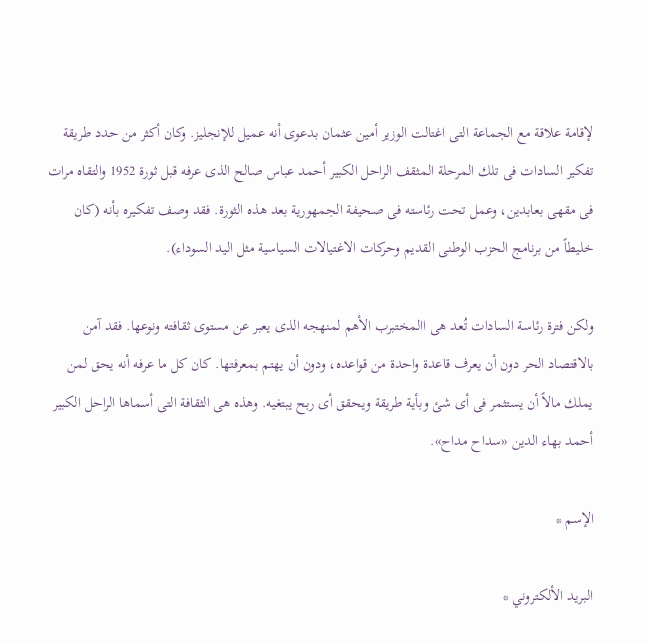لإقامة علاقة مع الجماعة التى اغتالت الوزير أمين عثمان بدعوى أنه عميل للإنجليز. وكان أكثر من حدد طريقة تفكير السادات فى تلك المرحلة المثقف الراحل الكبير أحمد عباس صالح الذى عرفه قبل ثورة 1952 والتقاه مرات فى مقهى بعابدين، وعمل تحت رئاسته فى صحيفة الجمهورية بعد هذه الثورة. فقد وصف تفكيره بأنه (كان خليطاً من برنامج الحزب الوطنى القديم وحركات الاغتيالات السياسية مثل اليد السوداء).

ولكن فترة رئاسة السادات تُعد هى االمختبرب الأهم لمنهجه الذى يعبر عن مستوى ثقافته ونوعها. فقد آمن بالاقتصاد الحر دون أن يعرف قاعدة واحدة من قواعده، ودون أن يهتم بمعرفتها. كان كل ما عرفه أنه يحق لمن يملك مالاً أن يستثمر فى أى شئ وبأية طريقة ويحقق أى ربح يبتغيه. وهذه هى الثقافة التى أسماها الراحل الكبير أحمد بهاء الدين «سداح مداح».

الإسم *

البريد الألكتروني *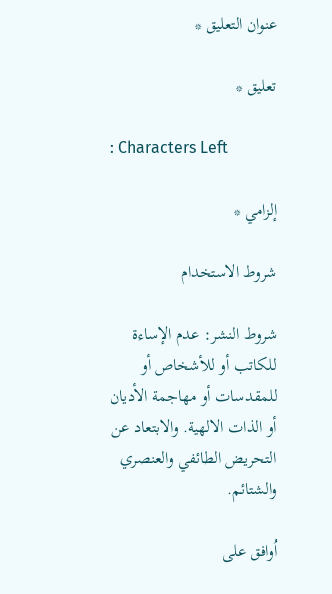عنوان التعليق *

تعليق *

: Characters Left

إلزامي *

شروط الاستخدام

شروط النشر: عدم الإساءة للكاتب أو للأشخاص أو للمقدسات أو مهاجمة الأديان أو الذات الالهية. والابتعاد عن التحريض الطائفي والعنصري والشتائم.

اُوافق على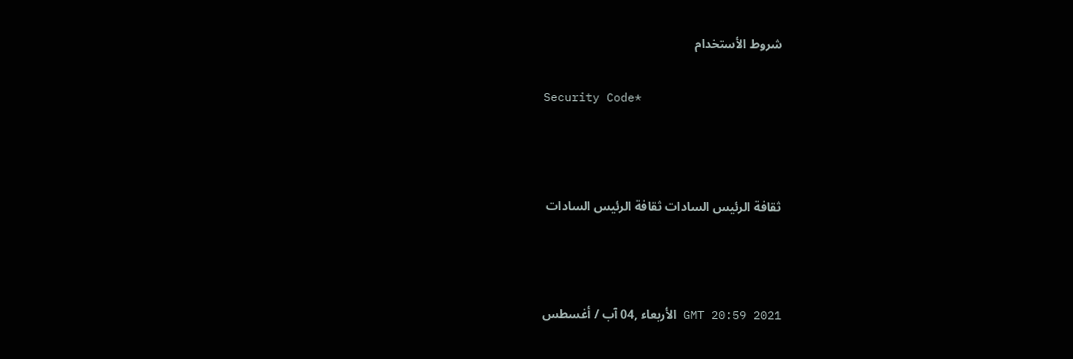شروط الأستخدام

Security Code*



ثقافة الرئيس السادات ثقافة الرئيس السادات



GMT 20:59 2021 الأربعاء ,04 آب / أغسطس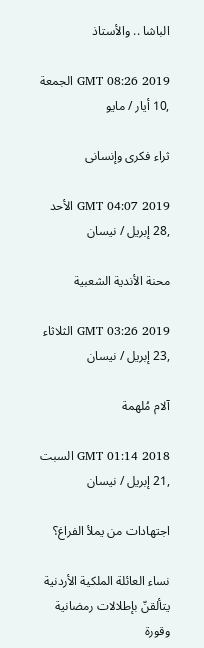الباشا .. والأستاذ

GMT 08:26 2019 الجمعة ,10 أيار / مايو

ثراء فكرى وإنسانى

GMT 04:07 2019 الأحد ,28 إبريل / نيسان

محنة الأندية الشعبية

GMT 03:26 2019 الثلاثاء ,23 إبريل / نيسان

آلام مُلهمة

GMT 01:14 2018 السبت ,21 إبريل / نيسان

اجتهادات من يملأ الفراغ؟

نساء العائلة الملكية الأردنية يتألقنّ بإطلالات رمضانية وقورة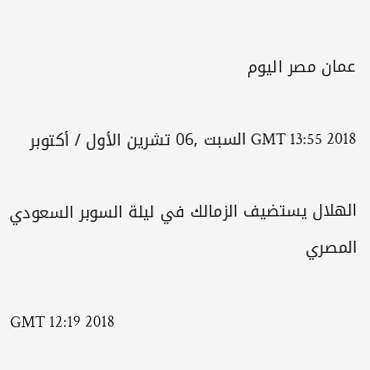عمان مصر اليوم

GMT 13:55 2018 السبت ,06 تشرين الأول / أكتوبر

الهلال يستضيف الزمالك في ليلة السوبر السعودي المصري

GMT 12:19 2018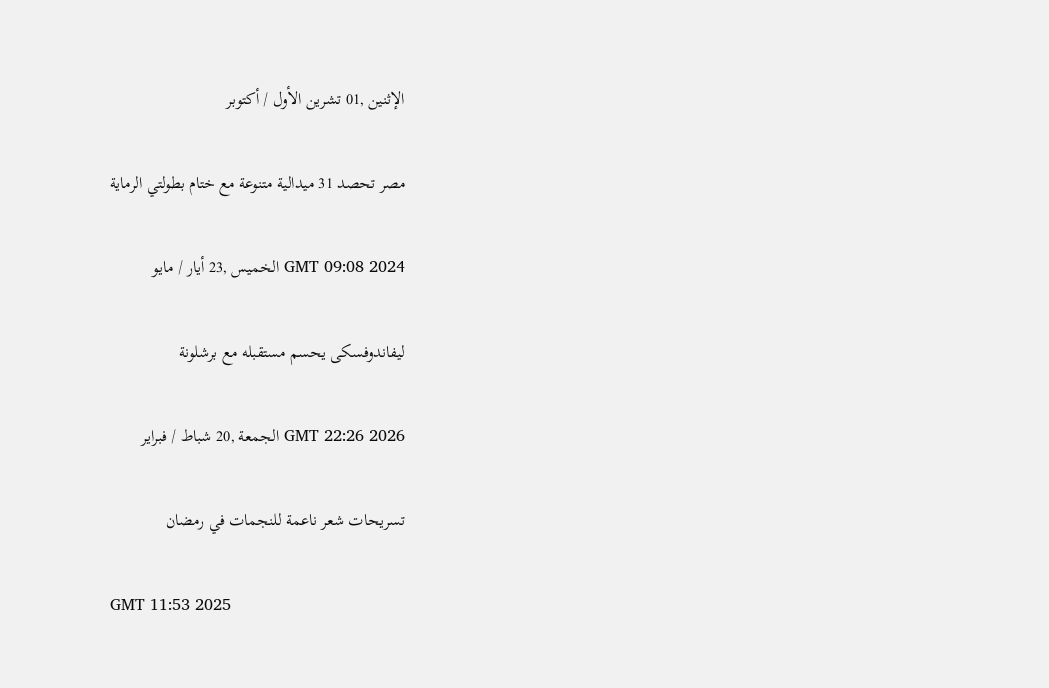الإثنين ,01 تشرين الأول / أكتوبر

مصر تحصد 31 ميدالية متنوعة مع ختام بطولتي الرماية

GMT 09:08 2024 الخميس ,23 أيار / مايو

ليفاندوفسكى يحسم مستقبله مع برشلونة

GMT 22:26 2026 الجمعة ,20 شباط / فبراير

تسريحات شعر ناعمة للنجمات في رمضان

GMT 11:53 2025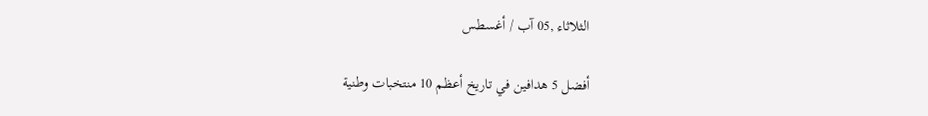الثلاثاء ,05 آب / أغسطس

أفضل 5 هدافين في تاريخ أعظم 10 منتخبات وطنية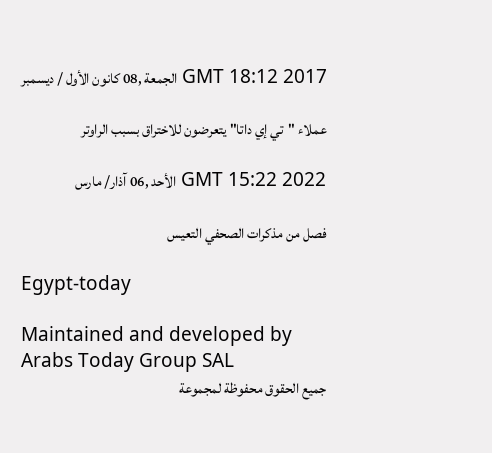GMT 18:12 2017 الجمعة ,08 كانون الأول / ديسمبر

عملاء "تي إي داتا" يتعرضون للاختراق بسبب الراوتر

GMT 15:22 2022 الأحد ,06 آذار/ مارس

فصل من مذكرات الصحفي التعيس

Egypt-today

Maintained and developed by Arabs Today Group SAL
جميع الحقوق محفوظة لمجموعة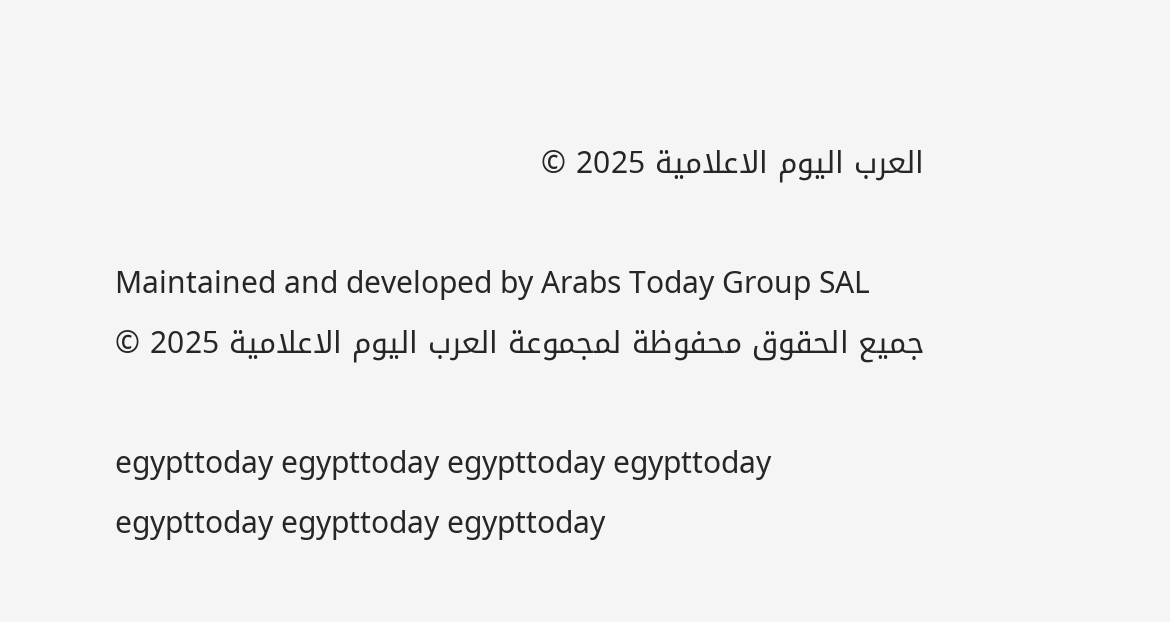العرب اليوم الاعلامية 2025 ©

Maintained and developed by Arabs Today Group SAL
جميع الحقوق محفوظة لمجموعة العرب اليوم الاعلامية 2025 ©

egypttoday egypttoday egypttoday egypttoday
egypttoday egypttoday egypttoday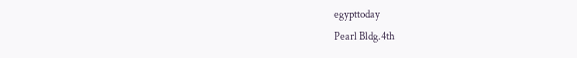egypttoday
Pearl Bldg.4th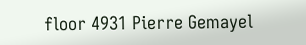floor 4931 Pierre Gemayel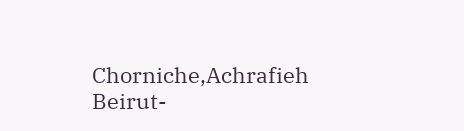Chorniche,Achrafieh Beirut-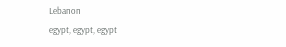Lebanon
egypt, egypt, egypt